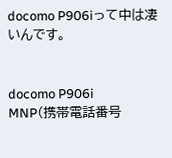docomo P906iって中は凄いんです。


docomo P906i
MNP(携帯電話番号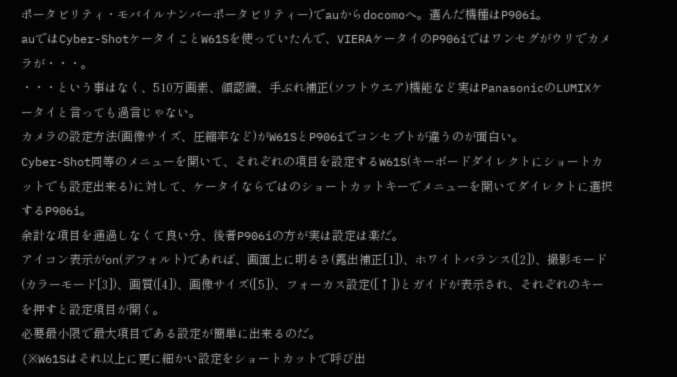ポータビリティ・モバイルナンバーポータビリティー)でauからdocomoへ。選んだ機種はP906i。
auではCyber-ShotケータイことW61Sを使っていたんで、VIERAケータイのP906iではワンセグがウリでカメラが・・・。
・・・という事はなく、510万画素、顔認識、手ぶれ補正(ソフトウエア)機能など実はPanasonicのLUMIXケータイと言っても過言じゃない。
カメラの設定方法(画像サイズ、圧縮率など)がW61SとP906iでコンセプトが違うのが面白い。
Cyber-Shot同等のメニューを開いて、それぞれの項目を設定するW61S(キーボードダイレクトにショートカットでも設定出来る)に対して、ケータイならではのショートカットキーでメニューを開いてダイレクトに選択するP906i。
余計な項目を通過しなくて良い分、後者P906iの方が実は設定は楽だ。
アイコン表示がon(デフォルト)であれば、画面上に明るさ(露出補正[1])、ホワイトバランス([2])、撮影モード(カラーモード[3])、画質([4])、画像サイズ([5])、フォーカス設定([↑])とガイドが表示され、それぞれのキーを押すと設定項目が開く。
必要最小限で最大項目である設定が簡単に出来るのだ。
(※W61Sはそれ以上に更に細かい設定をショートカットで呼び出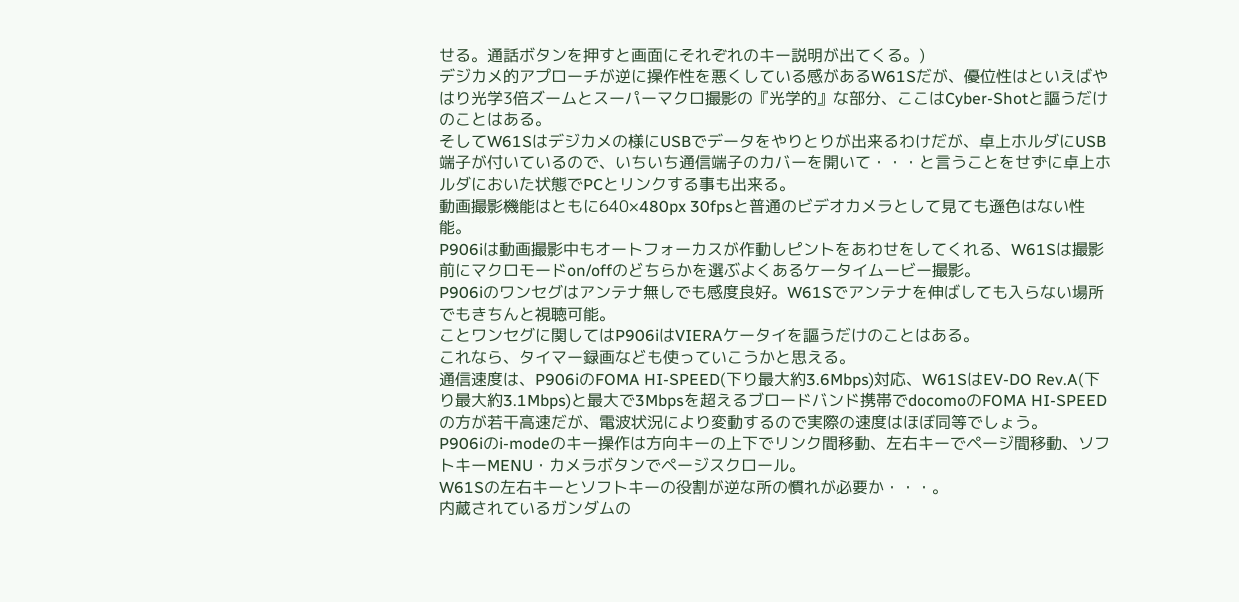せる。通話ボタンを押すと画面にそれぞれのキー説明が出てくる。)
デジカメ的アプローチが逆に操作性を悪くしている感があるW61Sだが、優位性はといえばやはり光学3倍ズームとスーパーマクロ撮影の『光学的』な部分、ここはCyber-Shotと謳うだけのことはある。
そしてW61Sはデジカメの様にUSBでデータをやりとりが出来るわけだが、卓上ホルダにUSB端子が付いているので、いちいち通信端子のカバーを開いて・・・と言うことをせずに卓上ホルダにおいた状態でPCとリンクする事も出来る。
動画撮影機能はともに640×480px 30fpsと普通のビデオカメラとして見ても遜色はない性能。
P906iは動画撮影中もオートフォーカスが作動しピントをあわせをしてくれる、W61Sは撮影前にマクロモードon/offのどちらかを選ぶよくあるケータイムービー撮影。
P906iのワンセグはアンテナ無しでも感度良好。W61Sでアンテナを伸ばしても入らない場所でもきちんと視聴可能。
ことワンセグに関してはP906iはVIERAケータイを謳うだけのことはある。
これなら、タイマー録画なども使っていこうかと思える。
通信速度は、P906iのFOMA HI-SPEED(下り最大約3.6Mbps)対応、W61SはEV-DO Rev.A(下り最大約3.1Mbps)と最大で3Mbpsを超えるブロードバンド携帯でdocomoのFOMA HI-SPEEDの方が若干高速だが、電波状況により変動するので実際の速度はほぼ同等でしょう。
P906iのi-modeのキー操作は方向キーの上下でリンク間移動、左右キーでページ間移動、ソフトキーMENU・カメラボタンでページスクロール。
W61Sの左右キーとソフトキーの役割が逆な所の慣れが必要か・・・。
内蔵されているガンダムの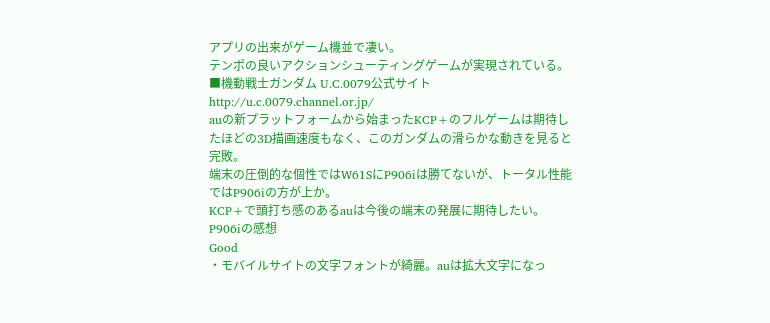アプリの出来がゲーム機並で凄い。
テンポの良いアクションシューティングゲームが実現されている。
■機動戦士ガンダム U.C.0079公式サイト
http://u.c.0079.channel.or.jp/
auの新プラットフォームから始まったKCP+のフルゲームは期待したほどの3D描画速度もなく、このガンダムの滑らかな動きを見ると完敗。
端末の圧倒的な個性ではW61SにP906iは勝てないが、トータル性能ではP906iの方が上か。
KCP+で頭打ち感のあるauは今後の端末の発展に期待したい。
P906iの感想
Good
・モバイルサイトの文字フォントが綺麗。auは拡大文字になっ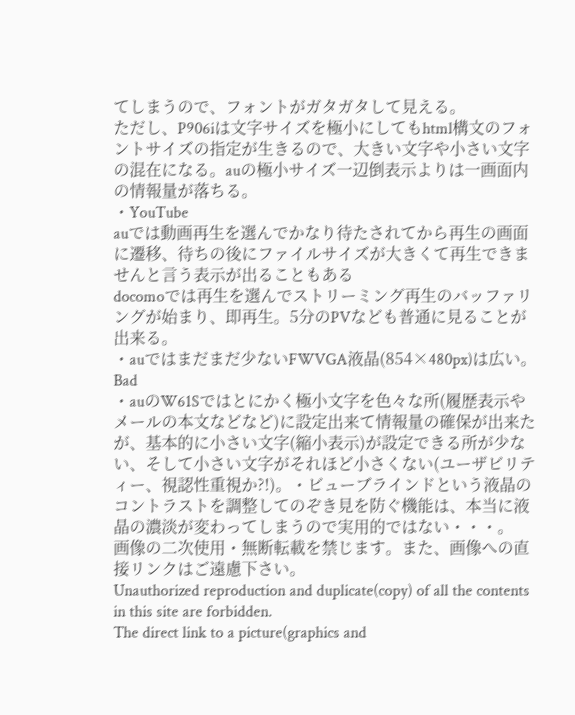てしまうので、フォントがガタガタして見える。
ただし、P906iは文字サイズを極小にしてもhtml構文のフォントサイズの指定が生きるので、大きい文字や小さい文字の混在になる。auの極小サイズ一辺倒表示よりは一画面内の情報量が落ちる。
・YouTube
auでは動画再生を選んでかなり待たされてから再生の画面に遷移、待ちの後にファイルサイズが大きくて再生できませんと言う表示が出ることもある
docomoでは再生を選んでストリーミング再生のバッファリングが始まり、即再生。5分のPVなども普通に見ることが出来る。
・auではまだまだ少ないFWVGA液晶(854×480px)は広い。
Bad
・auのW61Sではとにかく極小文字を色々な所(履歴表示やメールの本文などなど)に設定出来て情報量の確保が出来たが、基本的に小さい文字(縮小表示)が設定できる所が少ない、そして小さい文字がそれほど小さくない(ユーザビリティー、視認性重視か?!)。・ビューブラインドという液晶のコントラストを調整してのぞき見を防ぐ機能は、本当に液晶の濃淡が変わってしまうので実用的ではない・・・。
画像の二次使用・無断転載を禁じます。また、画像への直接リンクはご遠慮下さい。
Unauthorized reproduction and duplicate(copy) of all the contents in this site are forbidden.
The direct link to a picture(graphics and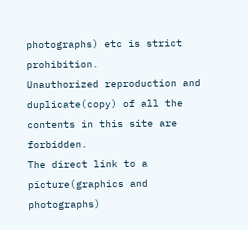photographs) etc is strict prohibition.
Unauthorized reproduction and duplicate(copy) of all the contents in this site are forbidden.
The direct link to a picture(graphics and photographs)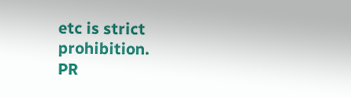etc is strict prohibition.
PR